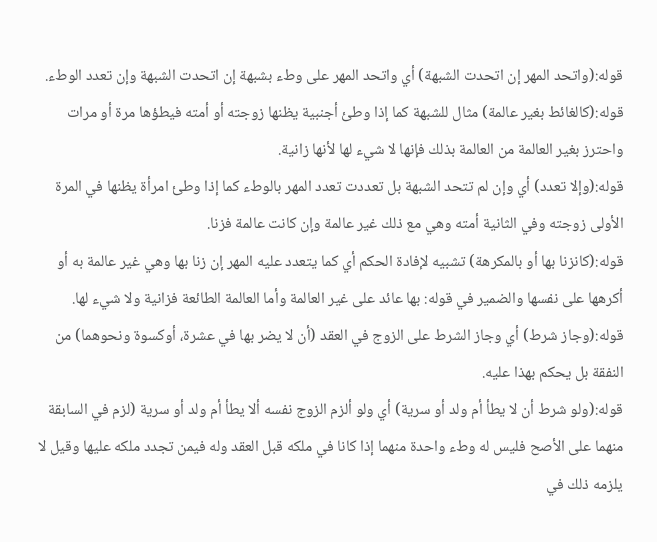قوله:(واتحد المهر إن اتحدت الشبهة) أي واتحد المهر على وطء بشبهة إن اتحدت الشبهة وإن تعدد الوطء.
قوله:(كالغائط بغير عالمة) مثال للشبهة كما إذا وطئ أجنبية يظنها زوجته أو أمته فيطؤها مرة أو مرات واحترز بغير العالمة من العالمة بذلك فإنها لا شيء لها لأنها زانية.
قوله:(وإلا تعدد) أي وإن لم تتحد الشبهة بل تعددت تعدد المهر بالوطء كما إذا وطئ امرأة يظنها في المرة الأولى زوجته وفي الثانية أمته وهي مع ذلك غير عالمة وإن كانت عالمة فزنا.
قوله:(كانزنا بها أو بالمكرهة) تشبيه لإفادة الحكم أي كما يتعدد عليه المهر إن زنا بها وهي غير عالمة به أو أكرهها على نفسها والضمير في قوله: بها عائد على غير العالمة وأما العالمة الطائعة فزانية ولا شيء لها.
قوله:(وجاز شرط) أي وجاز الشرط على الزوج في العقد (أن لا يضر بها في عشرة، أوكسوة ونحوهما) من النفقة بل يحكم بهذا عليه.
قوله:(ولو شرط أن لا يطأ أم ولد أو سرية) أي ولو ألزم الزوج نفسه ألا يطأ أم ولد أو سرية (لزم في السابقة منهما على الأصح فليس له وطء واحدة منهما إذا كانا في ملكه قبل العقد وله فيمن تجدد ملكه عليها وقيل لا يلزمه ذلك في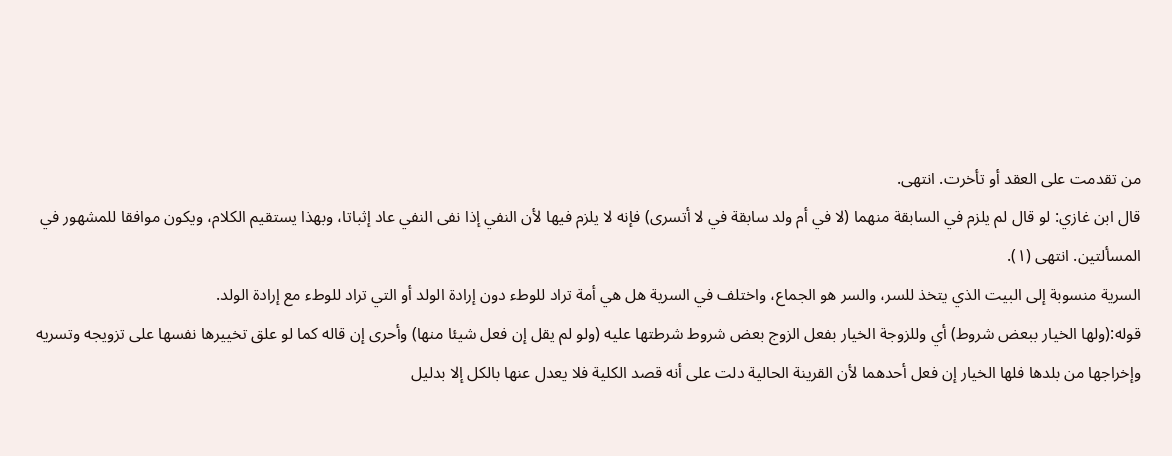من تقدمت على العقد أو تأخرت. انتهى.
قال ابن غازي: لو قال لم يلزم في السابقة منهما (لا في أم ولد سابقة في لا أتسرى) فإنه لا يلزم فيها لأن النفي إذا نفى النفي عاد إثباتا، وبهذا يستقيم الكلام، ويكون موافقا للمشهور في المسألتين. انتهى (١).
السرية منسوبة إلى البيت الذي يتخذ للسر، والسر هو الجماع، واختلف في السرية هل هي أمة تراد للوطء دون إرادة الولد أو التي تراد للوطء مع إرادة الولد.
قوله:(ولها الخيار ببعض شروط) أي وللزوجة الخيار بفعل الزوج بعض شروط شرطتها عليه (ولو لم يقل إن فعل شيئا منها) وأحرى إن قاله كما لو علق تخييرها نفسها على تزويجه وتسريه وإخراجها من بلدها فلها الخيار إن فعل أحدهما لأن القرينة الحالية دلت على أنه قصد الكلية فلا يعدل عنها بالكل إلا بدليل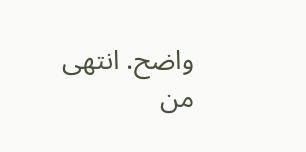واضح. انتهى من